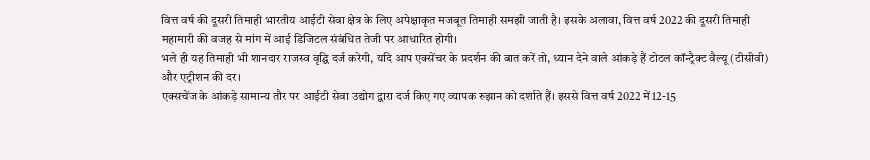वित्त वर्ष की दूसरी तिमाही भारतीय आईटी सेवा क्षेत्र के लिए अपेक्षाकृत मजबूत तिमाही समझी जाती है। इसके अलावा, वित्त वर्ष 2022 की दूसरी तिमाही महामारी की वजह से मांग में आई डिजिटल संबंधित तेजी पर आधारित होगी।
भले ही यह तिमाही भी शानदार राजस्व वृद्घि दर्ज करेगी, यदि आप एक्सेंचर के प्रदर्शन की बात करें तो, ध्यान देने वाले आंकड़े हैं टोटल कॉन्ट्रैक्ट वैल्यू (टीसीवी) और एट्रीशन की दर।
एक्सचेंज के आंकड़े सामान्य तौर पर आईटी सेवा उद्योग द्वारा दर्ज किए गए व्यापक रुझान को दर्शाते हैं। इससे वित्त वर्ष 2022 में 12-15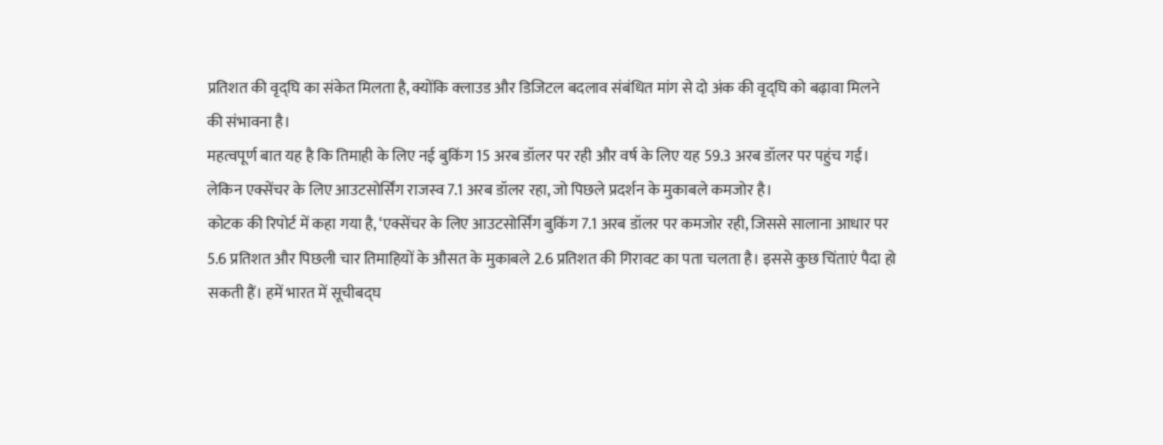प्रतिशत की वृद्घि का संकेत मिलता है, क्योंकि क्लाउड और डिजिटल बदलाव संबंधित मांग से दो अंक की वृद्घि को बढ़ावा मिलने की संभावना है।
महत्वपूर्ण बात यह है कि तिमाही के लिए नई बुकिंग 15 अरब डॉलर पर रही और वर्ष के लिए यह 59.3 अरब डॉलर पर पहुंच गई।
लेकिन एक्सेंचर के लिए आउटसोर्सिंग राजस्व 7.1 अरब डॉलर रहा, जो पिछले प्रदर्शन के मुकाबले कमजोर है।
कोटक की रिपोर्ट में कहा गया है, ‘एक्सेंचर के लिए आउटसोर्सिंग बुकिंग 7.1 अरब डॉलर पर कमजोर रही, जिससे सालाना आधार पर 5.6 प्रतिशत और पिछली चार तिमाहियों के औसत के मुकाबले 2.6 प्रतिशत की गिरावट का पता चलता है। इससे कुछ चिंताएं पैदा हो सकती हैं। हमें भारत में सूचीबद्घ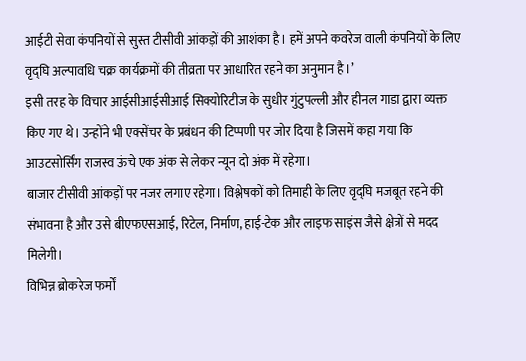आईटी सेवा कंपनियों से सुस्त टीसीवी आंकड़ों की आशंका है। हमें अपने कवरेज वाली कंपनियों के लिए वृद्घि अल्पावधि चक्र कार्यक्रमों की तीव्रता पर आधारित रहने का अनुमान है।’
इसी तरह के विचार आईसीआईसीआई सिक्योरिटीज के सुधीर गुंटुपल्ली और हीनल गाडा द्वारा व्यक्त किए गए थे। उन्होंने भी एक्सेंचर के प्रबंधन की टिप्पणी पर जोर दिया है जिसमें कहा गया कि आउटसोर्सिंग राजस्व ऊंचे एक अंक से लेकर न्यून दो अंक में रहेगा।
बाजार टीसीवी आंकड़ों पर नजर लगाए रहेगा। विश्लेषकों को तिमाही के लिए वृद्घि मजबूत रहने की संभावना है और उसे बीएफएसआई, रिटेल, निर्माण, हाई-टेक और लाइफ साइंस जैसे क्षेत्रों से मदद मिलेगी।
विभिन्न ब्रोकरेज फर्मों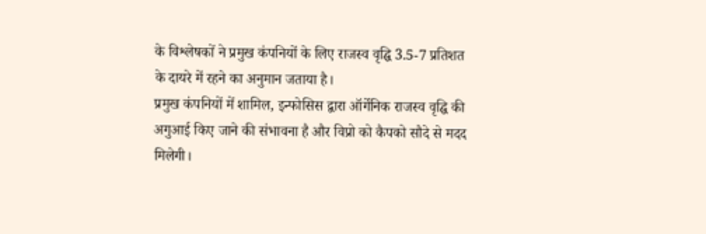के विश्लेषकों ने प्रमुख कंपनियों के लिए राजस्व वृद्घि 3.5-7 प्रतिशत के दायरे में रहने का अनुमान जताया है।
प्रमुख कंपनियों में शामिल, इन्फोसिस द्वारा ऑर्गेनिक राजस्व वृद्घि की अगुआई किए जाने की संभावना है और विप्रो को कैपको सौदे से मदद मिलेगी।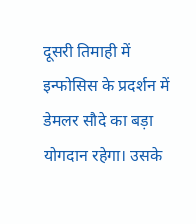दूसरी तिमाही में इन्फोसिस के प्रदर्शन में डेमलर सौदे का बड़ा योगदान रहेगा। उसके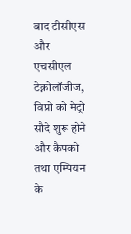बाद टीसीएस और एचसीएल टेक्नोलॉजीज, विप्रो को मेट्रो सौदे शुरू होने और कैपको तथा एम्पियन के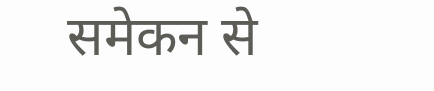समेकन से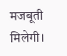मजबूती मिलेगी।